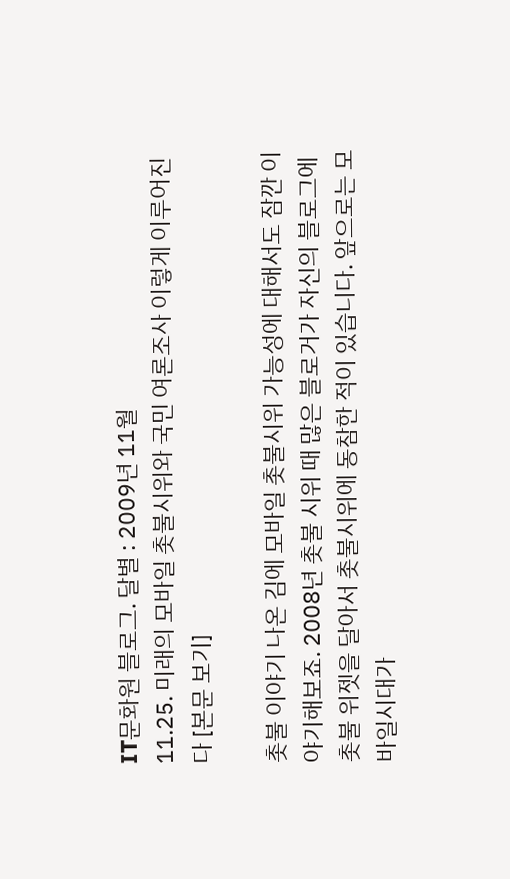IT문화원 블로그. 달별 : 2009년 11월
11.25. 미래의 모바일 촛불시위와 국민 여론조사 이렇게 이루어진다 [본문 보기]

촛불 이야기 나온 김에 모바일 촛불시위 가능성에 대해서도 잠깐 이야기해보죠. 2008년 촛불 시위 때 많은 블로거가 자신의 블로그에 촛불 위젯을 달아서 촛불시위에 동참한 적이 있습니다. 앞으로는 모바일시대가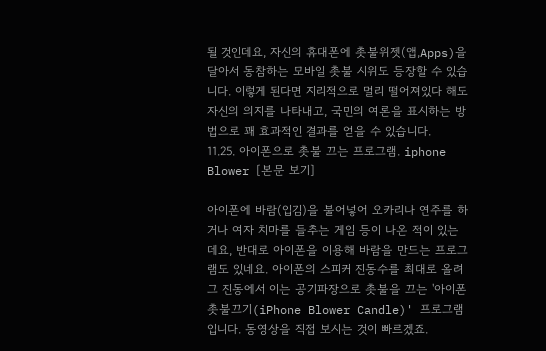될 것인데요, 자신의 휴대폰에 촛불위젯(앱,Apps)을 달아서 동참하는 모바일 촛불 시위도 등장할 수 있습니다. 이렇게 된다면 지리적으로 멀리 떨어져있다 해도 자신의 의지를 나타내고, 국민의 여론을 표시하는 방법으로 꽤 효과적인 결과를 얻을 수 있습니다.
11.25. 아이폰으로 촛불 끄는 프로그램. iphone Blower [본문 보기]

아이폰에 바람(입김)을 불어넣어 오카리나 연주를 하거나 여자 치마를 들추는 게임 등이 나온 적이 있는데요, 반대로 아이폰을 이용해 바람을 만드는 프로그램도 있네요. 아이폰의 스피커 진동수를 최대로 올려 그 진동에서 이는 공기파장으로 촛불을 끄는 '아이폰 촛불끄기(iPhone Blower Candle)' 프로그램입니다. 동영상을 직접 보시는 것이 빠르겠죠.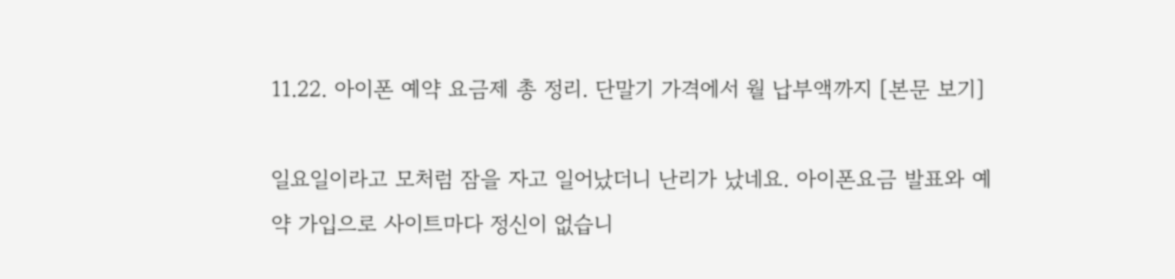11.22. 아이폰 예약 요금제 총 정리. 단말기 가격에서 월 납부액까지 [본문 보기]

일요일이라고 모처럼 잠을 자고 일어났더니 난리가 났네요. 아이폰요금 발표와 예약 가입으로 사이트마다 정신이 없습니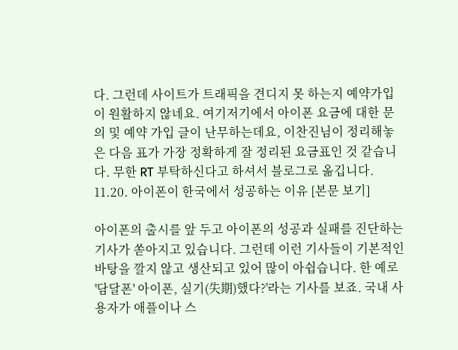다. 그런데 사이트가 트래픽을 견디지 못 하는지 예약가입이 원활하지 않네요. 여기저기에서 아이폰 요금에 대한 문의 및 예약 가입 글이 난무하는데요, 이찬진님이 정리해놓은 다음 표가 가장 정확하게 잘 정리된 요금표인 것 같습니다. 무한 RT 부탁하신다고 하셔서 블로그로 옮깁니다.
11.20. 아이폰이 한국에서 성공하는 이유 [본문 보기]

아이폰의 출시를 앞 두고 아이폰의 성공과 실패를 진단하는 기사가 쏟아지고 있습니다. 그런데 이런 기사들이 기본적인 바탕을 깔지 않고 생산되고 있어 많이 아쉽습니다. 한 예로
'담달폰' 아이폰, 실기(失期)했다?'라는 기사를 보죠. 국내 사용자가 애플이나 스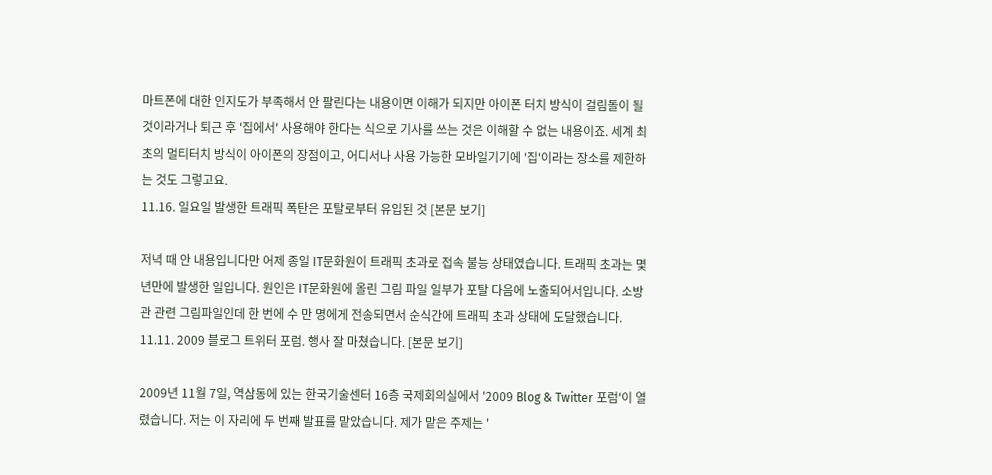마트폰에 대한 인지도가 부족해서 안 팔린다는 내용이면 이해가 되지만 아이폰 터치 방식이 걸림돌이 될 것이라거나 퇴근 후 '집에서' 사용해야 한다는 식으로 기사를 쓰는 것은 이해할 수 없는 내용이죠. 세계 최초의 멀티터치 방식이 아이폰의 장점이고, 어디서나 사용 가능한 모바일기기에 '집'이라는 장소를 제한하는 것도 그렇고요.
11.16. 일요일 발생한 트래픽 폭탄은 포탈로부터 유입된 것 [본문 보기]

저녁 때 안 내용입니다만 어제 종일 IT문화원이 트래픽 초과로 접속 불능 상태였습니다. 트래픽 초과는 몇 년만에 발생한 일입니다. 원인은 IT문화원에 올린 그림 파일 일부가 포탈 다음에 노출되어서입니다. 소방관 관련 그림파일인데 한 번에 수 만 명에게 전송되면서 순식간에 트래픽 초과 상태에 도달했습니다.
11.11. 2009 블로그 트위터 포럼. 행사 잘 마쳤습니다. [본문 보기]

2009년 11월 7일, 역삼동에 있는 한국기술센터 16층 국제회의실에서 '2009 Blog & Twitter 포럼'이 열렸습니다. 저는 이 자리에 두 번째 발표를 맡았습니다. 제가 맡은 주제는 '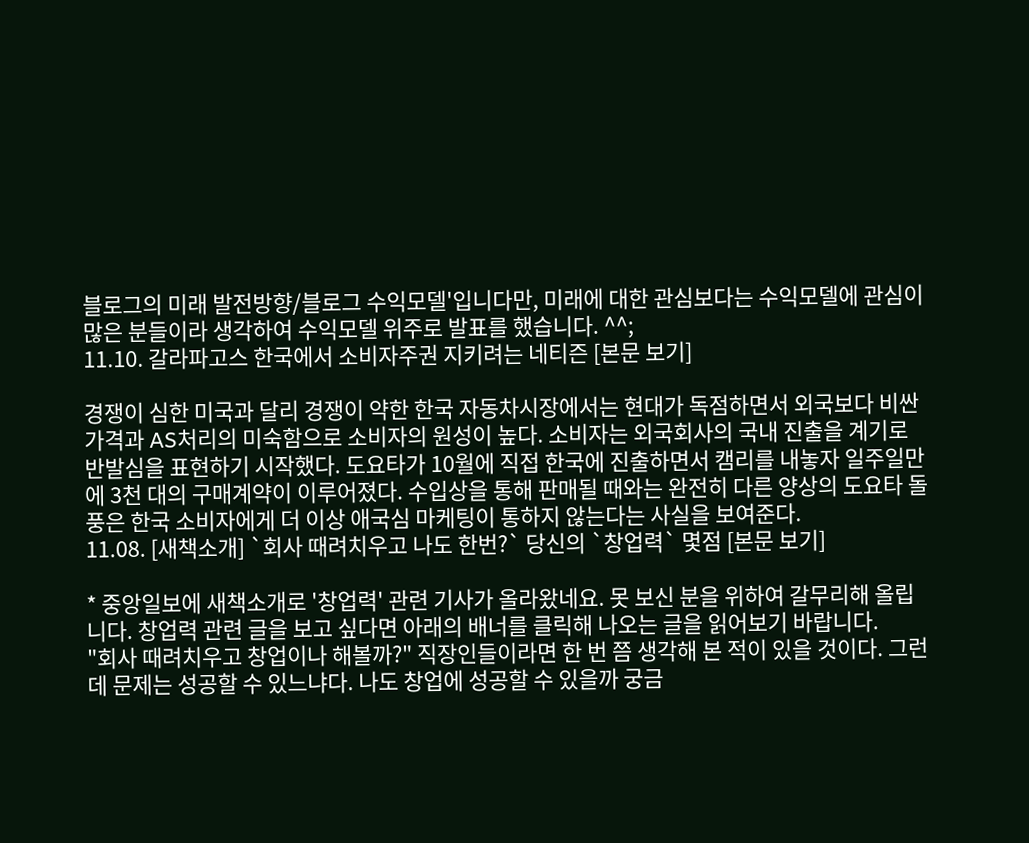블로그의 미래 발전방향/블로그 수익모델'입니다만, 미래에 대한 관심보다는 수익모델에 관심이 많은 분들이라 생각하여 수익모델 위주로 발표를 했습니다. ^^;
11.10. 갈라파고스 한국에서 소비자주권 지키려는 네티즌 [본문 보기]

경쟁이 심한 미국과 달리 경쟁이 약한 한국 자동차시장에서는 현대가 독점하면서 외국보다 비싼 가격과 AS처리의 미숙함으로 소비자의 원성이 높다. 소비자는 외국회사의 국내 진출을 계기로 반발심을 표현하기 시작했다. 도요타가 10월에 직접 한국에 진출하면서 캠리를 내놓자 일주일만에 3천 대의 구매계약이 이루어졌다. 수입상을 통해 판매될 때와는 완전히 다른 양상의 도요타 돌풍은 한국 소비자에게 더 이상 애국심 마케팅이 통하지 않는다는 사실을 보여준다.
11.08. [새책소개] `회사 때려치우고 나도 한번?` 당신의 `창업력` 몇점 [본문 보기]

* 중앙일보에 새책소개로 '창업력' 관련 기사가 올라왔네요. 못 보신 분을 위하여 갈무리해 올립니다. 창업력 관련 글을 보고 싶다면 아래의 배너를 클릭해 나오는 글을 읽어보기 바랍니다.
"회사 때려치우고 창업이나 해볼까?" 직장인들이라면 한 번 쯤 생각해 본 적이 있을 것이다. 그런데 문제는 성공할 수 있느냐다. 나도 창업에 성공할 수 있을까 궁금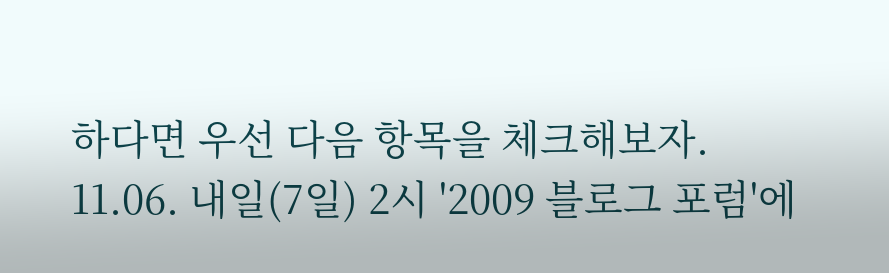하다면 우선 다음 항목을 체크해보자.
11.06. 내일(7일) 2시 '2009 블로그 포럼'에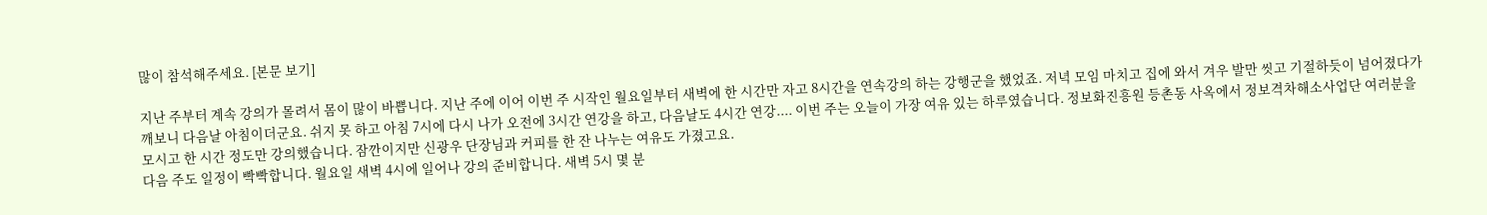많이 참석해주세요. [본문 보기]

지난 주부터 계속 강의가 몰려서 몸이 많이 바쁩니다. 지난 주에 이어 이번 주 시작인 월요일부터 새벽에 한 시간만 자고 8시간을 연속강의 하는 강행군을 했었죠. 저녁 모임 마치고 집에 와서 겨우 발만 씻고 기절하듯이 넘어졌다가 깨보니 다음날 아침이더군요. 쉬지 못 하고 아침 7시에 다시 나가 오전에 3시간 연강을 하고, 다음날도 4시간 연강.... 이번 주는 오늘이 가장 여유 있는 하루였습니다. 정보화진흥원 등촌동 사옥에서 정보격차해소사업단 여러분을 모시고 한 시간 정도만 강의했습니다. 잠깐이지만 신광우 단장님과 커피를 한 잔 나누는 여유도 가졌고요.
다음 주도 일정이 빡빡합니다. 월요일 새벽 4시에 일어나 강의 준비합니다. 새벽 5시 몇 분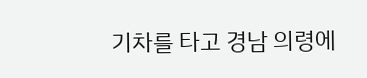기차를 타고 경남 의령에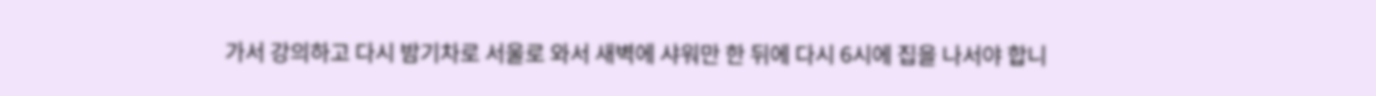가서 강의하고 다시 밤기차로 서울로 와서 새벽에 샤워만 한 뒤에 다시 6시에 집을 나서야 합니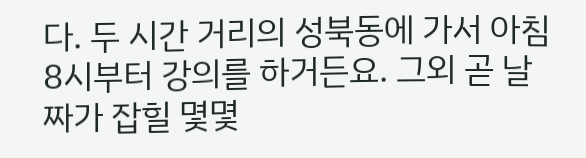다. 두 시간 거리의 성북동에 가서 아침 8시부터 강의를 하거든요. 그외 곧 날짜가 잡힐 몇몇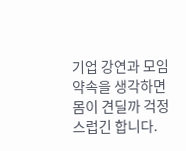기업 강연과 모임 약속을 생각하면 몸이 견딜까 걱정스럽긴 합니다.